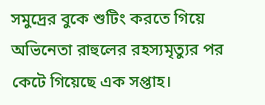সমুদ্রের বুকে শুটিং করতে গিয়ে অভিনেতা রাহুলের রহস্যমৃত্যুর পর কেটে গিয়েছে এক সপ্তাহ।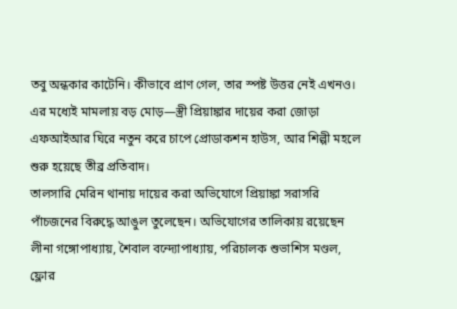তবু অন্ধকার কাটেনি। কীভাবে প্রাণ গেল, তার স্পষ্ট উত্তর নেই এখনও। এর মধ্যেই মামলায় বড় মোড়—স্ত্রী প্রিয়াঙ্কার দায়ের করা জোড়া এফআইআর ঘিরে নতুন করে চাপে প্রোডাকশন হাউস, আর শিল্পী মহলে শুরু হয়েছে তীব্র প্রতিবাদ।
তালসারি মেরিন থানায় দায়ের করা অভিযোগে প্রিয়াঙ্কা সরাসরি পাঁচজনের বিরুদ্ধে আঙুল তুলেছেন। অভিযোগের তালিকায় রয়েছেন লীনা গঙ্গোপাধ্যায়, শৈবাল বন্দ্যোপাধ্যায়, পরিচালক শুভাশিস মণ্ডল, ফ্লোর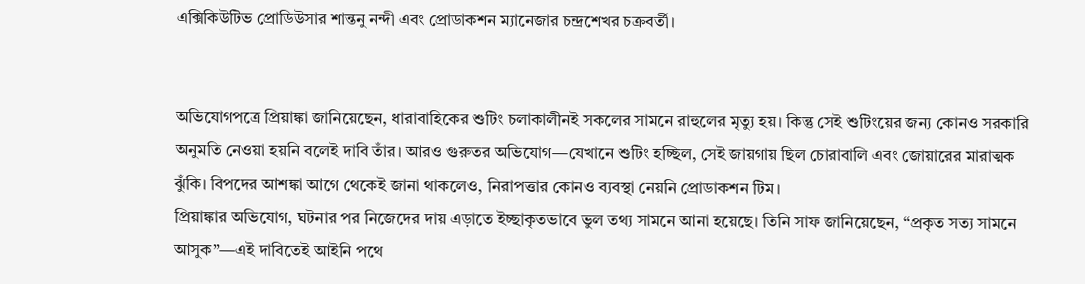এক্সিকিউটিভ প্রোডিউসার শান্তনু নন্দী এবং প্রোডাকশন ম্যানেজার চন্দ্রশেখর চক্রবর্তী।


অভিযোগপত্রে প্রিয়াঙ্কা জানিয়েছেন, ধারাবাহিকের শুটিং চলাকালীনই সকলের সামনে রাহুলের মৃত্যু হয়। কিন্তু সেই শুটিংয়ের জন্য কোনও সরকারি অনুমতি নেওয়া হয়নি বলেই দাবি তাঁর। আরও গুরুতর অভিযোগ—যেখানে শুটিং হচ্ছিল, সেই জায়গায় ছিল চোরাবালি এবং জোয়ারের মারাত্মক ঝুঁকি। বিপদের আশঙ্কা আগে থেকেই জানা থাকলেও, নিরাপত্তার কোনও ব্যবস্থা নেয়নি প্রোডাকশন টিম।
প্রিয়াঙ্কার অভিযোগ, ঘটনার পর নিজেদের দায় এড়াতে ইচ্ছাকৃতভাবে ভুল তথ্য সামনে আনা হয়েছে। তিনি সাফ জানিয়েছেন, “প্রকৃত সত্য সামনে আসুক”—এই দাবিতেই আইনি পথে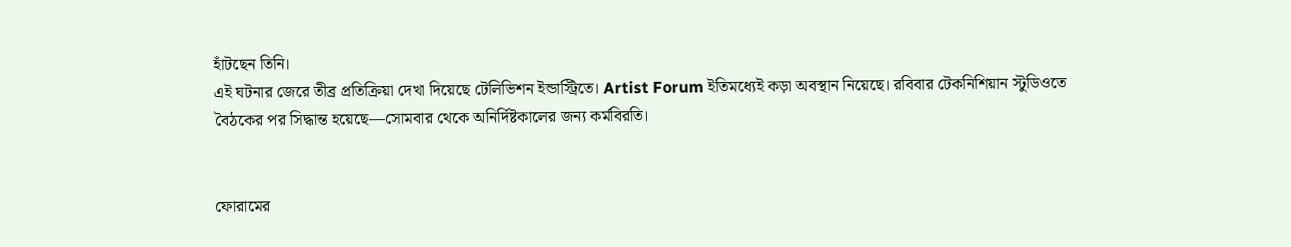হাঁটছেন তিনি।
এই ঘটনার জেরে তীব্র প্রতিক্রিয়া দেখা দিয়েছে টেলিভিশন ইন্ডাস্ট্রিতে। Artist Forum ইতিমধ্যেই কড়া অবস্থান নিয়েছে। রবিবার টেকনিশিয়ান স্টুডিওতে বৈঠকের পর সিদ্ধান্ত হয়েছে—সোমবার থেকে অনির্দিষ্টকালের জন্য কর্মবিরতি।


ফোরামের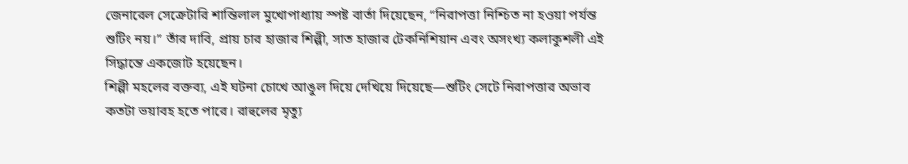জেনারেল সেক্রেটারি শান্তিলাল মুখোপাধ্যায় স্পষ্ট বার্তা দিয়েছেন, “নিরাপত্তা নিশ্চিত না হওয়া পর্যন্ত শুটিং নয়।” তাঁর দাবি, প্রায় চার হাজার শিল্পী, সাত হাজার টেকনিশিয়ান এবং অসংখ্য কলাকুশলী এই সিদ্ধান্তে একজোট হয়েছেন।
শিল্পী মহলের বক্তব্য, এই ঘটনা চোখে আঙুল দিয়ে দেখিয়ে দিয়েছে—শুটিং সেটে নিরাপত্তার অভাব কতটা ভয়াবহ হতে পারে। রাহুলের মৃত্যু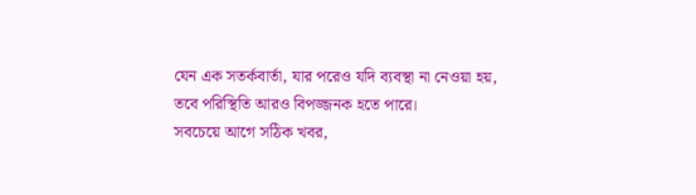যেন এক সতর্কবার্তা, যার পরেও যদি ব্যবস্থা না নেওয়া হয়, তবে পরিস্থিতি আরও বিপজ্জনক হতে পারে।
সবচেয়ে আগে সঠিক খবর,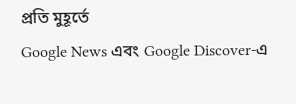প্রতি মুহূর্তে
Google News এবং Google Discover-এ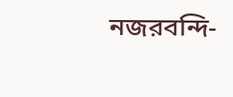নজরবন্দি-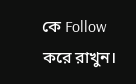কে Follow করে রাখুন।